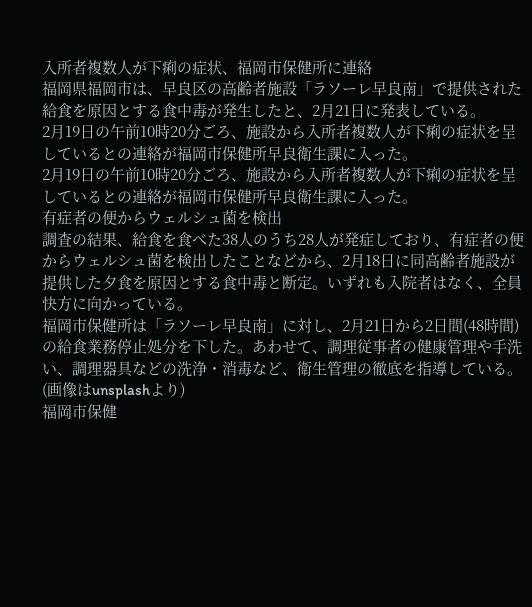入所者複数人が下痢の症状、福岡市保健所に連絡
福岡県福岡市は、早良区の高齢者施設「ラソーレ早良南」で提供された給食を原因とする食中毒が発生したと、2月21日に発表している。
2月19日の午前10時20分ごろ、施設から入所者複数人が下痢の症状を呈しているとの連絡が福岡市保健所早良衛生課に入った。
2月19日の午前10時20分ごろ、施設から入所者複数人が下痢の症状を呈しているとの連絡が福岡市保健所早良衛生課に入った。
有症者の便からウェルシュ菌を検出
調査の結果、給食を食べた38人のうち28人が発症しており、有症者の便からウェルシュ菌を検出したことなどから、2月18日に同高齢者施設が提供した夕食を原因とする食中毒と断定。いずれも入院者はなく、全員快方に向かっている。
福岡市保健所は「ラソーレ早良南」に対し、2月21日から2日間(48時間)の給食業務停止処分を下した。あわせて、調理従事者の健康管理や手洗い、調理器具などの洗浄・消毒など、衛生管理の徹底を指導している。
(画像はunsplashより)
福岡市保健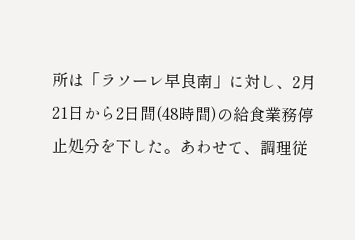所は「ラソーレ早良南」に対し、2月21日から2日間(48時間)の給食業務停止処分を下した。あわせて、調理従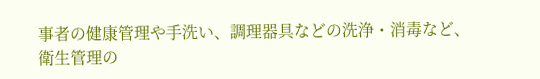事者の健康管理や手洗い、調理器具などの洗浄・消毒など、衛生管理の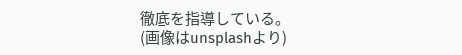徹底を指導している。
(画像はunsplashより)